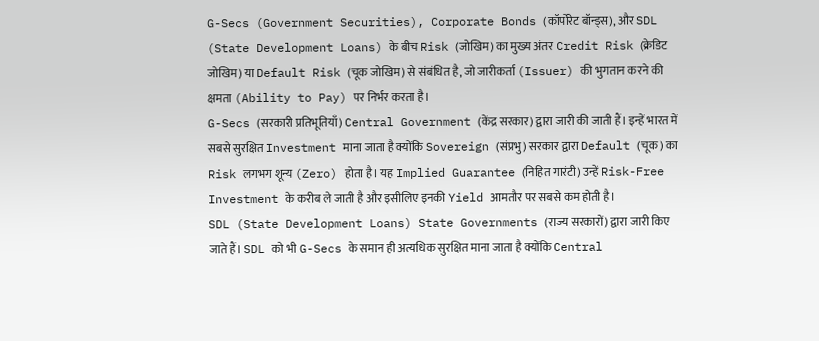G-Secs (Government Securities), Corporate Bonds (कॉर्पोरेट बॉन्ड्स), और SDL (State Development Loans) के बीच Risk (जोखिम) का मुख्य अंतर Credit Risk (क्रेडिट जोखिम) या Default Risk (चूक जोखिम) से संबंधित है, जो जारीकर्ता (Issuer) की भुगतान करने की क्षमता (Ability to Pay) पर निर्भर करता है।
G-Secs (सरकारी प्रतिभूतियाँ) Central Government (केंद्र सरकार) द्वारा जारी की जाती हैं। इन्हें भारत में सबसे सुरक्षित Investment माना जाता है क्योंकि Sovereign (संप्रभु) सरकार द्वारा Default (चूक) का Risk लगभग शून्य (Zero) होता है। यह Implied Guarantee (निहित गारंटी) उन्हें Risk-Free Investment के करीब ले जाती है और इसीलिए इनकी Yield आमतौर पर सबसे कम होती है।
SDL (State Development Loans) State Governments (राज्य सरकारों) द्वारा जारी किए जाते हैं। SDL को भी G-Secs के समान ही अत्यधिक सुरक्षित माना जाता है क्योंकि Central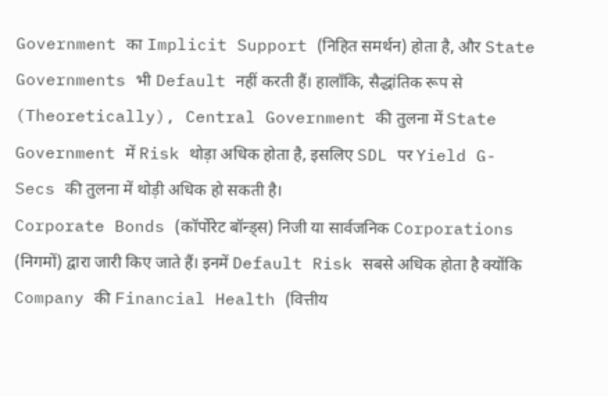Government का Implicit Support (निहित समर्थन) होता है, और State Governments भी Default नहीं करती हैं। हालाँकि, सैद्धांतिक रूप से (Theoretically), Central Government की तुलना में State Government में Risk थोड़ा अधिक होता है, इसलिए SDL पर Yield G-Secs की तुलना में थोड़ी अधिक हो सकती है।
Corporate Bonds (कॉर्पोरेट बॉन्ड्स) निजी या सार्वजनिक Corporations (निगमों) द्वारा जारी किए जाते हैं। इनमें Default Risk सबसे अधिक होता है क्योंकि Company की Financial Health (वित्तीय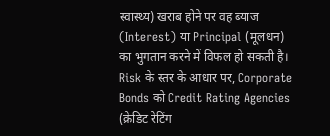स्वास्थ्य) खराब होने पर वह ब्याज (Interest) या Principal (मूलधन) का भुगतान करने में विफल हो सकती है। Risk के स्तर के आधार पर, Corporate Bonds को Credit Rating Agencies (क्रेडिट रेटिंग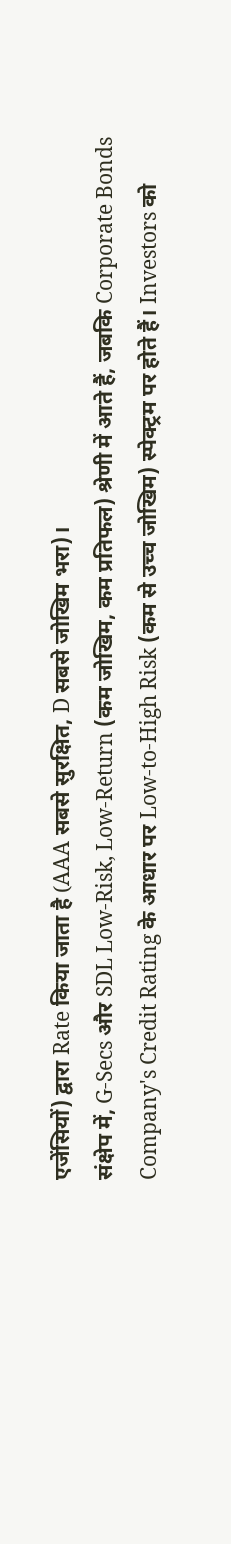एजेंसियों) द्वारा Rate किया जाता है (AAA सबसे सुरक्षित, D सबसे जोखिम भरा)।
संक्षेप में, G-Secs और SDL Low-Risk, Low-Return (कम जोखिम, कम प्रतिफल) श्रेणी में आते हैं, जबकि Corporate Bonds Company's Credit Rating के आधार पर Low-to-High Risk (कम से उच्च जोखिम) स्पेक्ट्रम पर होते हैं। Investors को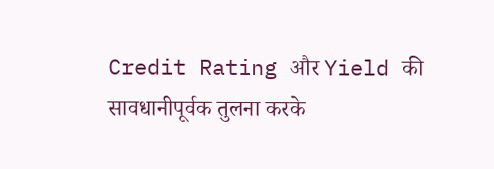Credit Rating और Yield की सावधानीपूर्वक तुलना करके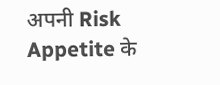अपनी Risk Appetite के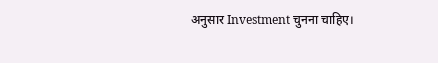अनुसार Investment चुनना चाहिए।